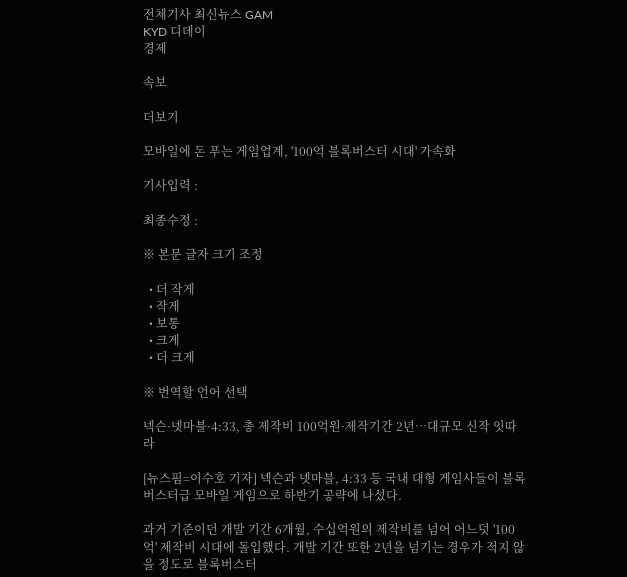전체기사 최신뉴스 GAM
KYD 디데이
경제

속보

더보기

모바일에 돈 푸는 게임업계, '100억 블록버스터 시대' 가속화

기사입력 :

최종수정 :

※ 본문 글자 크기 조정

  • 더 작게
  • 작게
  • 보통
  • 크게
  • 더 크게

※ 번역할 언어 선택

넥슨·넷마블·4:33, 총 제작비 100억원·제작기간 2년…대규모 신작 잇따라

[뉴스핌=이수호 기자] 넥슨과 넷마블, 4:33 등 국내 대형 게임사들이 블록버스터급 모바일 게임으로 하반기 공략에 나섰다.

과거 기준이던 개발 기간 6개월, 수십억원의 제작비를 넘어 어느덧 '100억' 제작비 시대에 돌입했다. 개발 기간 또한 2년을 넘기는 경우가 적지 않을 정도로 블록버스터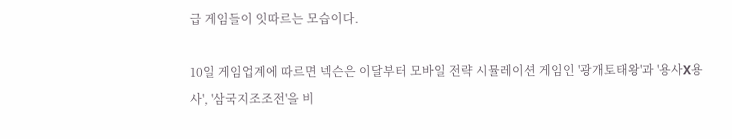급 게임들이 잇따르는 모습이다.

10일 게임업계에 따르면 넥슨은 이달부터 모바일 전략 시뮬레이션 게임인 '광개토태왕'과 '용사X용사', '삼국지조조전'을 비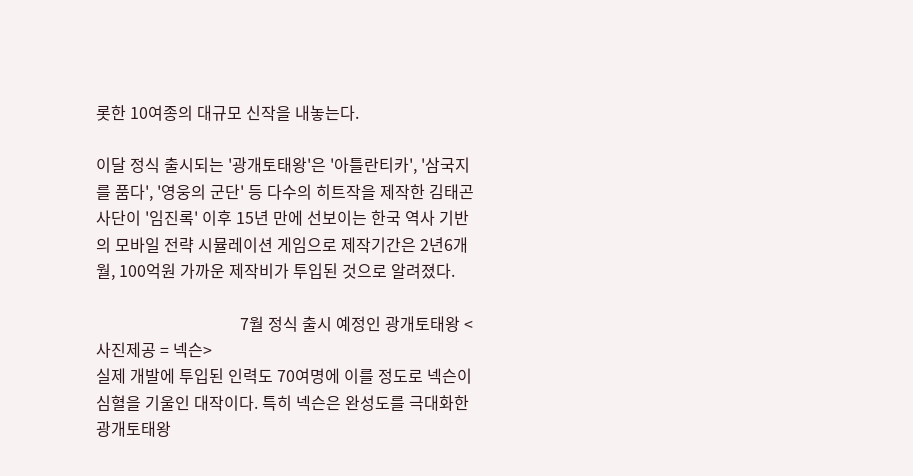롯한 10여종의 대규모 신작을 내놓는다.

이달 정식 출시되는 '광개토태왕'은 '아틀란티카', '삼국지를 품다', '영웅의 군단' 등 다수의 히트작을 제작한 김태곤 사단이 '임진록' 이후 15년 만에 선보이는 한국 역사 기반의 모바일 전략 시뮬레이션 게임으로 제작기간은 2년6개월, 100억원 가까운 제작비가 투입된 것으로 알려졌다.

                                    7월 정식 출시 예정인 광개토태왕 <사진제공 = 넥슨>
실제 개발에 투입된 인력도 70여명에 이를 정도로 넥슨이 심혈을 기울인 대작이다. 특히 넥슨은 완성도를 극대화한 광개토태왕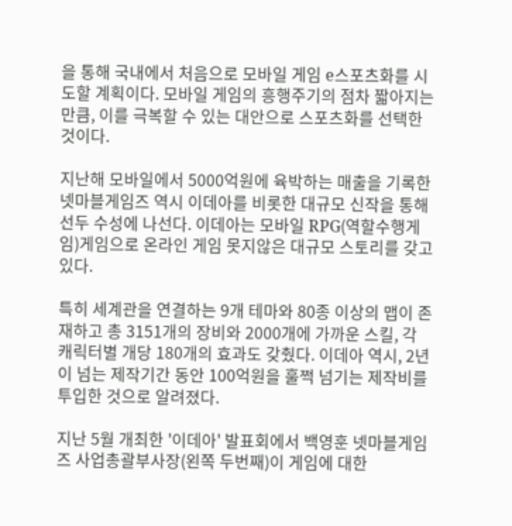을 통해 국내에서 처음으로 모바일 게임 e스포츠화를 시도할 계획이다. 모바일 게임의 흥행주기의 점차 짧아지는 만큼, 이를 극복할 수 있는 대안으로 스포츠화를 선택한 것이다.

지난해 모바일에서 5000억원에 육박하는 매출을 기록한 넷마블게임즈 역시 이데아를 비롯한 대규모 신작을 통해 선두 수성에 나선다. 이데아는 모바일 RPG(역할수행게임)게임으로 온라인 게임 못지않은 대규모 스토리를 갖고 있다.

특히 세계관을 연결하는 9개 테마와 80종 이상의 맵이 존재하고 총 3151개의 장비와 2000개에 가까운 스킬, 각 캐릭터별 개당 180개의 효과도 갖췄다. 이데아 역시, 2년이 넘는 제작기간 동안 100억원을 훌쩍 넘기는 제작비를 투입한 것으로 알려졌다.

지난 5월 개최한 '이데아' 발표회에서 백영훈 넷마블게임즈 사업총괄부사장(왼쪽 두번째)이 게임에 대한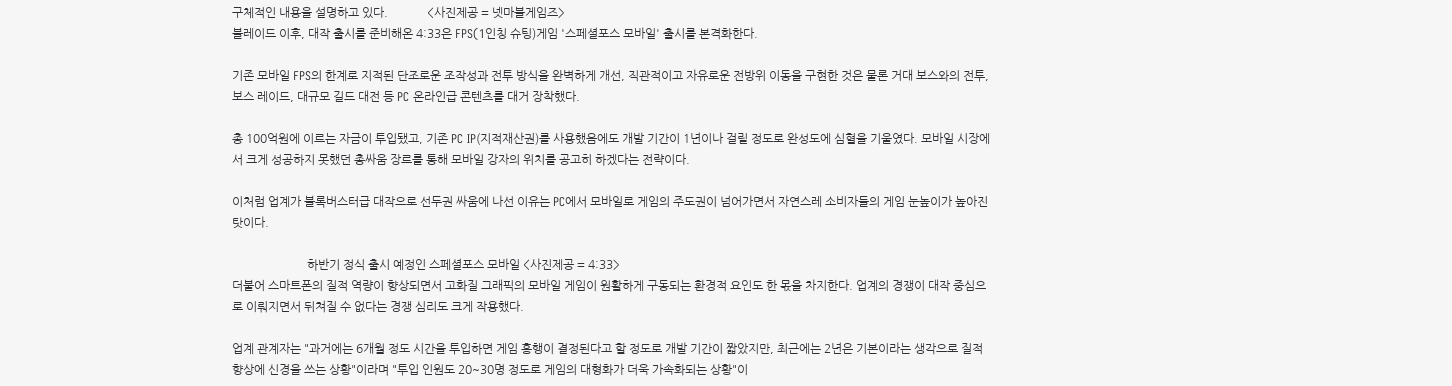구체적인 내용을 설명하고 있다.             <사진제공 = 넷마블게임즈>
블레이드 이후, 대작 출시를 준비해온 4:33은 FPS(1인칭 슈팅)게임 '스페셜포스 모바일' 출시를 본격화한다.

기존 모바일 FPS의 한계로 지적된 단조로운 조작성과 전투 방식을 완벽하게 개선, 직관적이고 자유로운 전방위 이동을 구현한 것은 물론 거대 보스와의 전투, 보스 레이드, 대규모 길드 대전 등 PC 온라인급 콘텐츠를 대거 장착했다.

총 100억원에 이르는 자금이 투입됐고, 기존 PC IP(지적재산권)를 사용했음에도 개발 기간이 1년이나 걸릴 정도로 완성도에 심혈을 기울였다. 모바일 시장에서 크게 성공하지 못했던 총싸움 장르를 통해 모바일 강자의 위치를 공고히 하겠다는 전략이다.

이처럼 업계가 블록버스터급 대작으로 선두권 싸움에 나선 이유는 PC에서 모바일로 게임의 주도권이 넘어가면서 자연스레 소비자들의 게임 눈높이가 높아진 탓이다.

                         하반기 정식 출시 예정인 스페셜포스 모바일 <사진제공 = 4:33>
더불어 스마트폰의 질적 역량이 향상되면서 고화질 그래픽의 모바일 게임이 원활하게 구동되는 환경적 요인도 한 몫을 차지한다. 업계의 경쟁이 대작 중심으로 이뤄지면서 뒤쳐질 수 없다는 경쟁 심리도 크게 작용했다.

업계 관계자는 "과거에는 6개월 정도 시간을 투입하면 게임 흥행이 결정된다고 할 정도로 개발 기간이 짧았지만, 최근에는 2년은 기본이라는 생각으로 질적 향상에 신경을 쓰는 상황"이라며 "투입 인원도 20~30명 정도로 게임의 대형화가 더욱 가속화되는 상황"이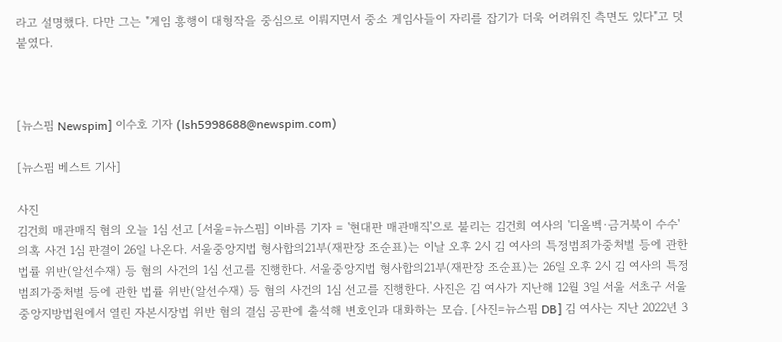라고 설명했다. 다만 그는 "게임 흥행이 대형작을 중심으로 이뤄지면서 중소 게임사들이 자리를 잡기가 더욱 어려워진 측면도 있다"고 덧붙였다.



[뉴스핌 Newspim] 이수호 기자 (lsh5998688@newspim.com)

[뉴스핌 베스트 기사]

사진
김건희 매관매직 혐의 오늘 1심 선고 [서울=뉴스핌] 이바름 기자 = '현대판 매관매직'으로 불리는 김건희 여사의 '디올벡·금거북이 수수' 의혹 사건 1심 판결이 26일 나온다. 서울중앙지법 형사합의21부(재판장 조순표)는 이날 오후 2시 김 여사의 특정범죄가중처벌 등에 관한 법률 위반(알선수재) 등 혐의 사건의 1심 선고를 진행한다. 서울중앙지법 형사합의21부(재판장 조순표)는 26일 오후 2시 김 여사의 특정범죄가중처벌 등에 관한 법률 위반(알선수재) 등 혐의 사건의 1심 선고를 진행한다. 사진은 김 여사가 지난해 12월 3일 서울 서초구 서울중앙지방법원에서 열린 자본시장법 위반 혐의 결심 공판에 출석해 변호인과 대화하는 모습. [사진=뉴스핌 DB] 김 여사는 지난 2022년 3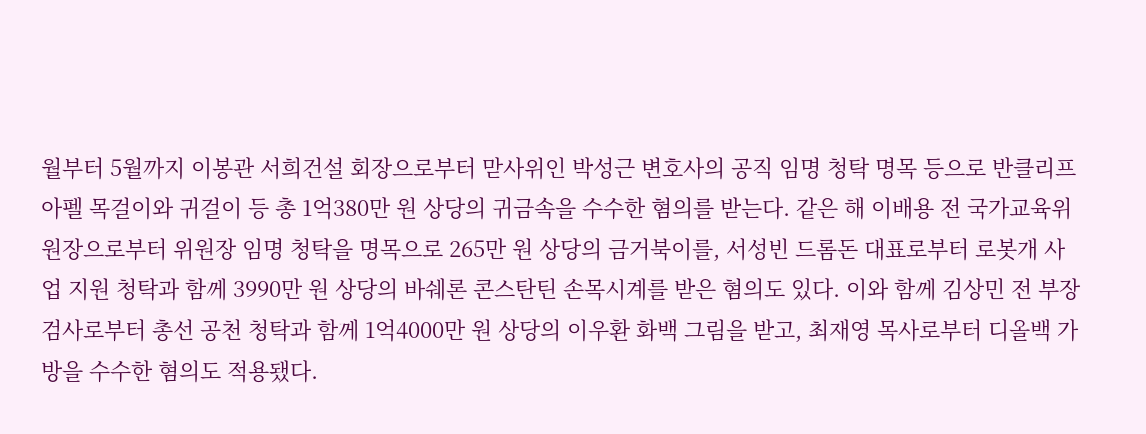월부터 5월까지 이봉관 서희건설 회장으로부터 맏사위인 박성근 변호사의 공직 임명 청탁 명목 등으로 반클리프 아펠 목걸이와 귀걸이 등 총 1억380만 원 상당의 귀금속을 수수한 혐의를 받는다. 같은 해 이배용 전 국가교육위원장으로부터 위원장 임명 청탁을 명목으로 265만 원 상당의 금거북이를, 서성빈 드롬돈 대표로부터 로봇개 사업 지원 청탁과 함께 3990만 원 상당의 바쉐론 콘스탄틴 손목시계를 받은 혐의도 있다. 이와 함께 김상민 전 부장검사로부터 총선 공천 청탁과 함께 1억4000만 원 상당의 이우환 화백 그림을 받고, 최재영 목사로부터 디올백 가방을 수수한 혐의도 적용됐다.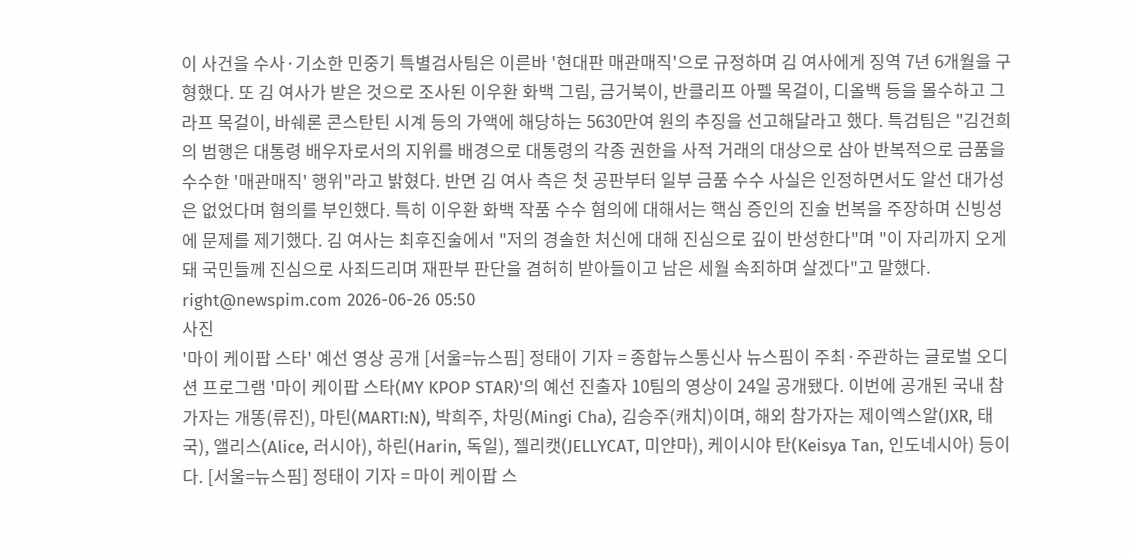이 사건을 수사·기소한 민중기 특별검사팀은 이른바 '현대판 매관매직'으로 규정하며 김 여사에게 징역 7년 6개월을 구형했다. 또 김 여사가 받은 것으로 조사된 이우환 화백 그림, 금거북이, 반클리프 아펠 목걸이, 디올백 등을 몰수하고 그라프 목걸이, 바쉐론 콘스탄틴 시계 등의 가액에 해당하는 5630만여 원의 추징을 선고해달라고 했다. 특검팀은 "김건희의 범행은 대통령 배우자로서의 지위를 배경으로 대통령의 각종 권한을 사적 거래의 대상으로 삼아 반복적으로 금품을 수수한 '매관매직' 행위"라고 밝혔다. 반면 김 여사 측은 첫 공판부터 일부 금품 수수 사실은 인정하면서도 알선 대가성은 없었다며 혐의를 부인했다. 특히 이우환 화백 작품 수수 혐의에 대해서는 핵심 증인의 진술 번복을 주장하며 신빙성에 문제를 제기했다. 김 여사는 최후진술에서 "저의 경솔한 처신에 대해 진심으로 깊이 반성한다"며 "이 자리까지 오게 돼 국민들께 진심으로 사죄드리며 재판부 판단을 겸허히 받아들이고 남은 세월 속죄하며 살겠다"고 말했다. right@newspim.com 2026-06-26 05:50
사진
'마이 케이팝 스타' 예선 영상 공개 [서울=뉴스핌] 정태이 기자 = 종합뉴스통신사 뉴스핌이 주최·주관하는 글로벌 오디션 프로그램 '마이 케이팝 스타(MY KPOP STAR)'의 예선 진출자 10팀의 영상이 24일 공개됐다. 이번에 공개된 국내 참가자는 개똥(류진), 마틴(MARTI:N), 박희주, 차밍(Mingi Cha), 김승주(캐치)이며, 해외 참가자는 제이엑스알(JXR, 태국), 앨리스(Alice, 러시아), 하린(Harin, 독일), 젤리캣(JELLYCAT, 미얀마), 케이시야 탄(Keisya Tan, 인도네시아) 등이다. [서울=뉴스핌] 정태이 기자 = 마이 케이팝 스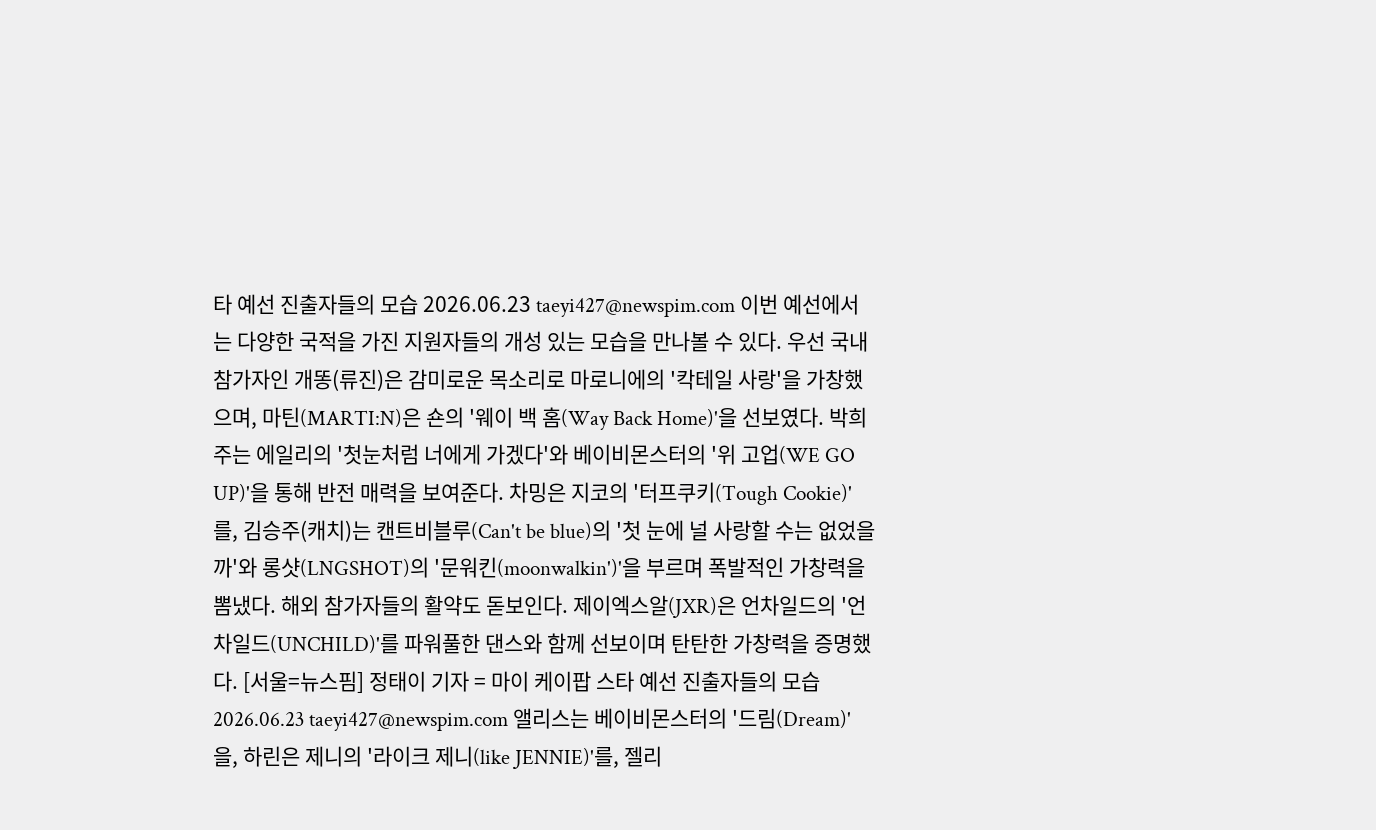타 예선 진출자들의 모습 2026.06.23 taeyi427@newspim.com 이번 예선에서는 다양한 국적을 가진 지원자들의 개성 있는 모습을 만나볼 수 있다. 우선 국내 참가자인 개똥(류진)은 감미로운 목소리로 마로니에의 '칵테일 사랑'을 가창했으며, 마틴(MARTI:N)은 숀의 '웨이 백 홈(Way Back Home)'을 선보였다. 박희주는 에일리의 '첫눈처럼 너에게 가겠다'와 베이비몬스터의 '위 고업(WE GO UP)'을 통해 반전 매력을 보여준다. 차밍은 지코의 '터프쿠키(Tough Cookie)'를, 김승주(캐치)는 캔트비블루(Can't be blue)의 '첫 눈에 널 사랑할 수는 없었을까'와 롱샷(LNGSHOT)의 '문워킨(moonwalkin')'을 부르며 폭발적인 가창력을 뽐냈다. 해외 참가자들의 활약도 돋보인다. 제이엑스알(JXR)은 언차일드의 '언차일드(UNCHILD)'를 파워풀한 댄스와 함께 선보이며 탄탄한 가창력을 증명했다. [서울=뉴스핌] 정태이 기자 = 마이 케이팝 스타 예선 진출자들의 모습 2026.06.23 taeyi427@newspim.com 앨리스는 베이비몬스터의 '드림(Dream)'을, 하린은 제니의 '라이크 제니(like JENNIE)'를, 젤리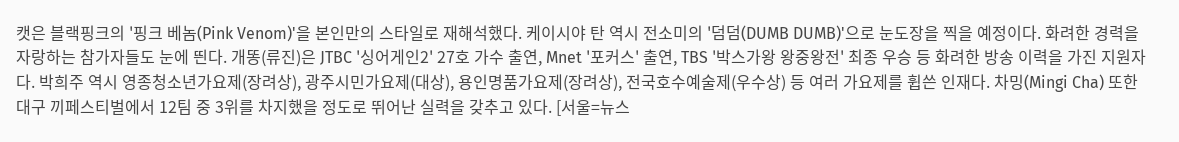캣은 블랙핑크의 '핑크 베놈(Pink Venom)'을 본인만의 스타일로 재해석했다. 케이시야 탄 역시 전소미의 '덤덤(DUMB DUMB)'으로 눈도장을 찍을 예정이다. 화려한 경력을 자랑하는 참가자들도 눈에 띈다. 개똥(류진)은 JTBC '싱어게인2' 27호 가수 출연, Mnet '포커스' 출연, TBS '박스가왕 왕중왕전' 최종 우승 등 화려한 방송 이력을 가진 지원자다. 박희주 역시 영종청소년가요제(장려상), 광주시민가요제(대상), 용인명품가요제(장려상), 전국호수예술제(우수상) 등 여러 가요제를 휩쓴 인재다. 차밍(Mingi Cha) 또한 대구 끼페스티벌에서 12팀 중 3위를 차지했을 정도로 뛰어난 실력을 갖추고 있다. [서울=뉴스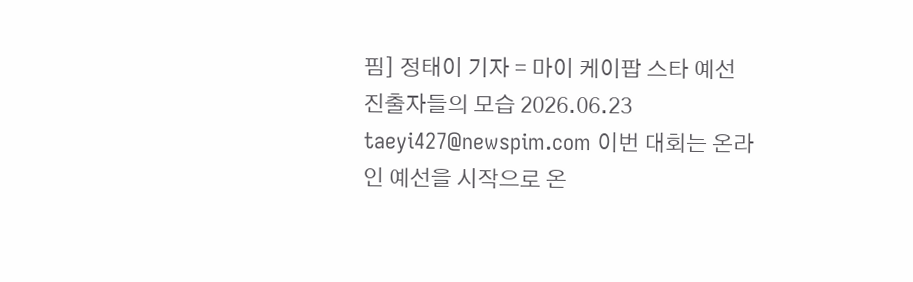핌] 정태이 기자 = 마이 케이팝 스타 예선 진출자들의 모습 2026.06.23 taeyi427@newspim.com 이번 대회는 온라인 예선을 시작으로 온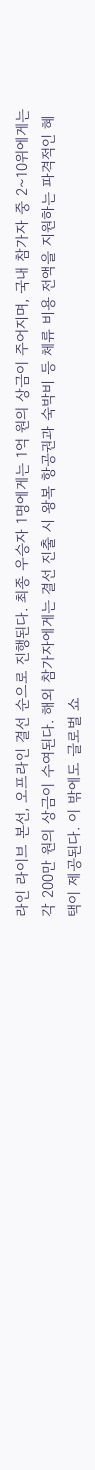라인 라이브 본선, 오프라인 결선 순으로 진행된다. 최종 우승자 1명에게는 1억 원의 상금이 주어지며, 국내 참가자 중 2~10위에게는 각 200만 원의 상금이 수여된다. 해외 참가자에게는 결선 진출 시 왕복 항공권과 숙박비 등 체류 비용 전액을 지원하는 파격적인 혜택이 제공된다. 이 밖에도 글로벌 쇼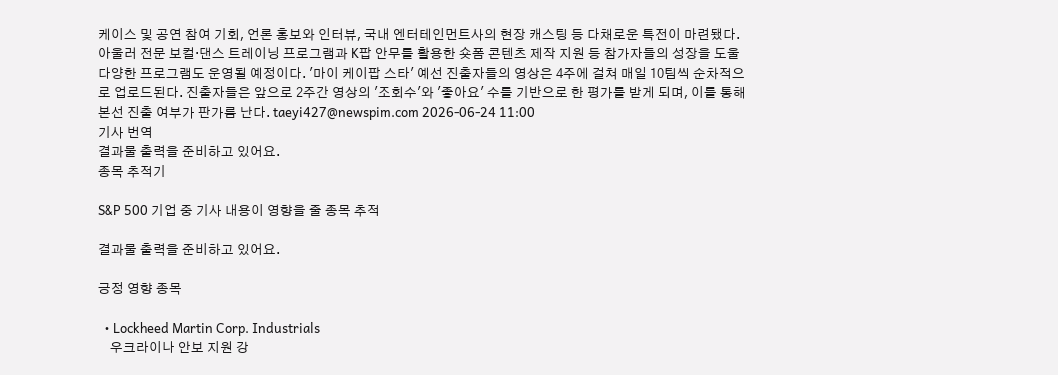케이스 및 공연 참여 기회, 언론 홍보와 인터뷰, 국내 엔터테인먼트사의 현장 캐스팅 등 다채로운 특전이 마련됐다. 아울러 전문 보컬·댄스 트레이닝 프로그램과 K팝 안무를 활용한 숏폼 콘텐츠 제작 지원 등 참가자들의 성장을 도울 다양한 프로그램도 운영될 예정이다. '마이 케이팝 스타' 예선 진출자들의 영상은 4주에 걸쳐 매일 10팀씩 순차적으로 업로드된다. 진출자들은 앞으로 2주간 영상의 '조회수'와 '좋아요' 수를 기반으로 한 평가를 받게 되며, 이를 통해 본선 진출 여부가 판가름 난다. taeyi427@newspim.com 2026-06-24 11:00
기사 번역
결과물 출력을 준비하고 있어요.
종목 추적기

S&P 500 기업 중 기사 내용이 영향을 줄 종목 추적

결과물 출력을 준비하고 있어요.

긍정 영향 종목

  • Lockheed Martin Corp. Industrials
    우크라이나 안보 지원 강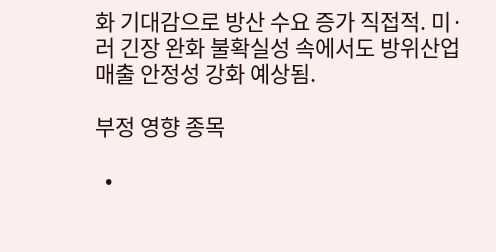화 기대감으로 방산 수요 증가 직접적. 미·러 긴장 완화 불확실성 속에서도 방위산업 매출 안정성 강화 예상됨.

부정 영향 종목

  •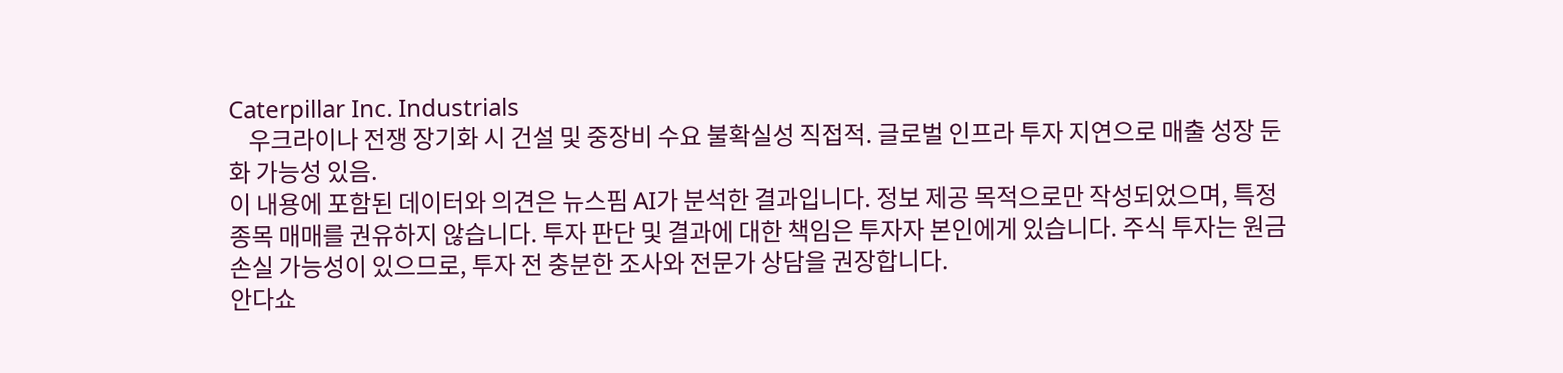Caterpillar Inc. Industrials
    우크라이나 전쟁 장기화 시 건설 및 중장비 수요 불확실성 직접적. 글로벌 인프라 투자 지연으로 매출 성장 둔화 가능성 있음.
이 내용에 포함된 데이터와 의견은 뉴스핌 AI가 분석한 결과입니다. 정보 제공 목적으로만 작성되었으며, 특정 종목 매매를 권유하지 않습니다. 투자 판단 및 결과에 대한 책임은 투자자 본인에게 있습니다. 주식 투자는 원금 손실 가능성이 있으므로, 투자 전 충분한 조사와 전문가 상담을 권장합니다.
안다쇼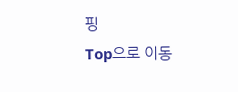핑
Top으로 이동